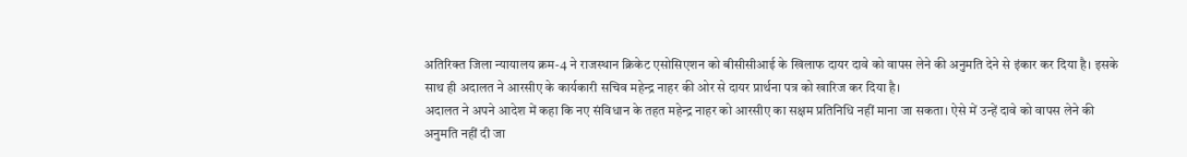अतिरिक्त जिला न्यायालय क्रम-4 ने राजस्थान क्रिकेट एसोसिएशन को बीसीसीआई के खिलाफ दायर दावे को वापस लेने की अनुमति देने से इंकार कर दिया है। इसके साथ ही अदालत ने आरसीए के कार्यकारी सचिव महेन्द्र नाहर की ओर से दायर प्रार्थना पत्र को खारिज कर दिया है।
अदालत ने अपने आदेश में कहा कि नए संविधान के तहत महेन्द्र नाहर को आरसीए का सक्षम प्रतिनिधि नहीं माना जा सकता। ऐसे में उन्हें दावे को वापस लेने की अनुमति नहीं दी जा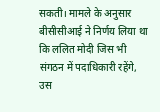सकती। मामले के अनुसार बीसीसीआई ने निर्णय लिया था कि ललित मोदी जिस भी संगठन में पदाधिकारी रहेंगे, उस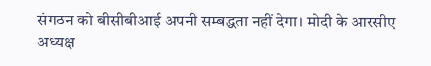संगठन को बीसीबीआई अपनी सम्बद्धता नहीं देगा। मोदी के आरसीए अध्यक्ष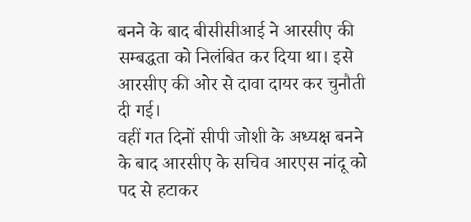बनने के बाद बीसीसीआई ने आरसीए की सम्बद्धता को निलंबित कर दिया था। इसे आरसीए की ओर से दावा दायर कर चुनौती दी गई।
वहीं गत दिनों सीपी जोशी के अध्यक्ष बनने के बाद आरसीए के सचिव आरएस नांदू को पद से हटाकर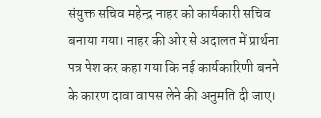संयुक्त सचिव महेन्द्र नाहर को कार्यकारी सचिव बनाया गया। नाहर की ओर से अदालत में प्रार्थना पत्र पेश कर कहा गया कि नई कार्यकारिणी बनने के कारण दावा वापस लेने की अनुमति दी जाए।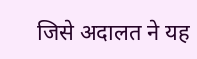जिसे अदालत ने यह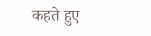कहते हुए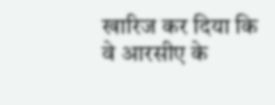खारिज कर दिया कि वे आरसीए के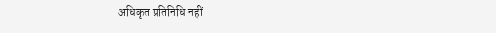अधिकृत प्रतिनिधि नहीं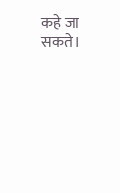कहे जा सकते।